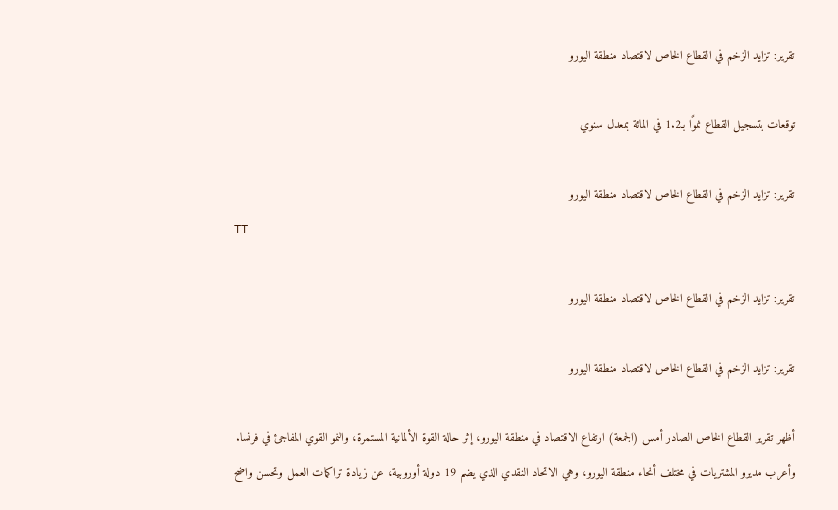تقرير: تزايد الزخم في القطاع الخاص لاقتصاد منطقة اليورو

توقعات بتسجيل القطاع نموًا بـ1.2 في المائة بمعدل سنوي

تقرير: تزايد الزخم في القطاع الخاص لاقتصاد منطقة اليورو
TT

تقرير: تزايد الزخم في القطاع الخاص لاقتصاد منطقة اليورو

تقرير: تزايد الزخم في القطاع الخاص لاقتصاد منطقة اليورو

أظهر تقرير القطاع الخاص الصادر أمس (الجمعة) ارتفاع الاقتصاد في منطقة اليورو، إثر حالة القوة الألمانية المستمرة، والنمو القوي المفاجئ في فرنسا.
وأعرب مديرو المشتريات في مختلف أنحاء منطقة اليورو، وهي الاتحاد النقدي الذي يضم 19 دولة أوروبية، عن زيادة تراكمات العمل وتحسن واضح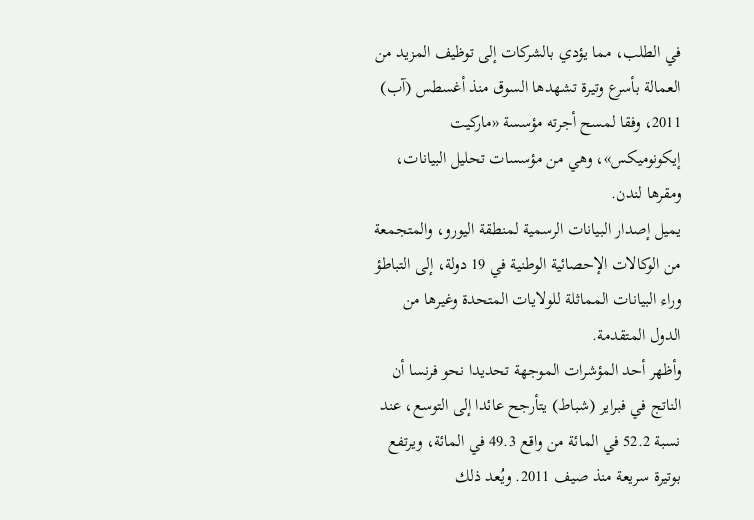في الطلب، مما يؤدي بالشركات إلى توظيف المزيد من العمالة بأسرع وتيرة تشهدها السوق منذ أغسطس (آب) 2011، وفقا لمسح أجرته مؤسسة «ماركيت إيكونوميكس»، وهي من مؤسسات تحليل البيانات، ومقرها لندن.
يميل إصدار البيانات الرسمية لمنطقة اليورو، والمتجمعة من الوكالات الإحصائية الوطنية في 19 دولة، إلى التباطؤ وراء البيانات المماثلة للولايات المتحدة وغيرها من الدول المتقدمة.
وأظهر أحد المؤشرات الموجهة تحديدا نحو فرنسا أن الناتج في فبراير (شباط) يتأرجح عائدا إلى التوسع، عند نسبة 52.2 في المائة من واقع 49.3 في المائة، ويرتفع بوتيرة سريعة منذ صيف 2011. ويُعد ذلك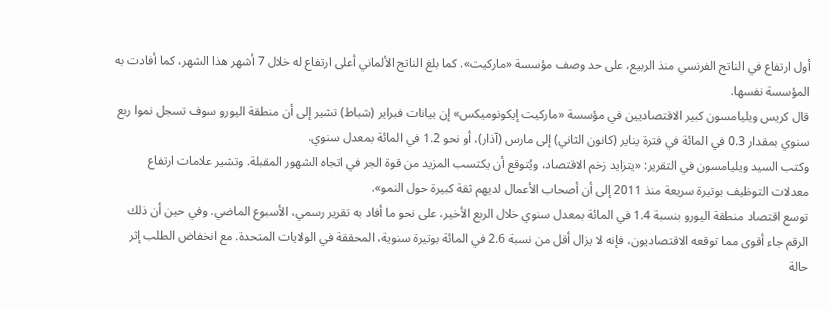أول ارتفاع في الناتج الفرنسي منذ الربيع، على حد وصف مؤسسة «ماركيت». كما بلغ الناتج الألماني أعلى ارتفاع له خلال 7 أشهر هذا الشهر، كما أفادت به المؤسسة نفسها.
قال كريس ويليامسون كبير الاقتصاديين في مؤسسة «ماركيت إيكونوميكس» إن بيانات فبراير (شباط) تشير إلى أن منطقة اليورو سوف تسجل نموا ربع سنوي بمقدار 0.3 في المائة في فترة يناير (كانون الثاني) إلى مارس (آذار)، أو نحو 1.2 في المائة بمعدل سنوي.
وكتب السيد ويليامسون في التقرير: «يتزايد زخم الاقتصاد، ويُتوقع أن يكتسب المزيد من قوة الجر في اتجاه الشهور المقبلة. وتشير علامات ارتفاع معدلات التوظيف بوتيرة سريعة منذ 2011 إلى أن أصحاب الأعمال لديهم ثقة كبيرة حول النمو».
توسع اقتصاد منطقة اليورو بنسبة 1.4 في المائة بمعدل سنوي خلال الربع الأخير، على نحو ما أفاد به تقرير رسمي، الأسبوع الماضي. وفي حين أن ذلك الرقم جاء أقوى مما توقعه الاقتصاديون، فإنه لا يزال أقل من نسبة 2.6 في المائة بوتيرة سنوية، المحققة في الولايات المتحدة. مع انخفاض الطلب إثر حالة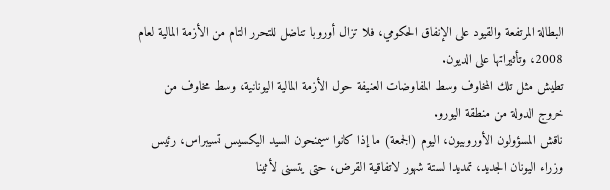البطالة المرتفعة والقيود على الإنفاق الحكومي، فلا تزال أوروبا تناضل للتحرر التام من الأزمة المالية لعام 2008، وتأثيراتها على الديون.
تطيش مثل تلك المخاوف وسط المفاوضات العنيفة حول الأزمة المالية اليونانية، وسط مخاوف من خروج الدولة من منطقة اليورو.
ناقش المسؤولون الأوروبيون، اليوم (الجمعة) ما إذا كانوا سيمنحون السيد اليكسيس تسيبراس، رئيس وزراء اليونان الجديد، تمديدا لستة شهور لاتفاقية القرض، حتى يتسنى لأثينا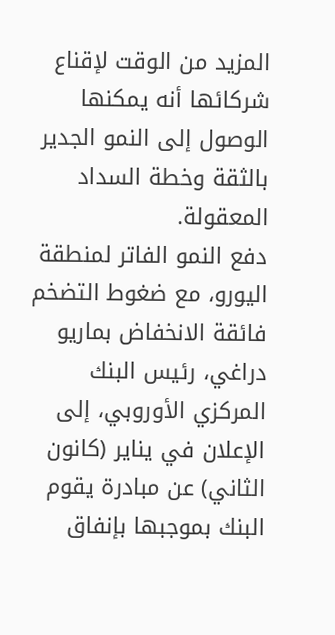المزيد من الوقت لإقناع شركائها أنه يمكنها الوصول إلى النمو الجدير بالثقة وخطة السداد المعقولة.
دفع النمو الفاتر لمنطقة اليورو، مع ضغوط التضخم فائقة الانخفاض بماريو دراغي، رئيس البنك المركزي الأوروبي، إلى الإعلان في يناير (كانون الثاني) عن مبادرة يقوم البنك بموجبها بإنفاق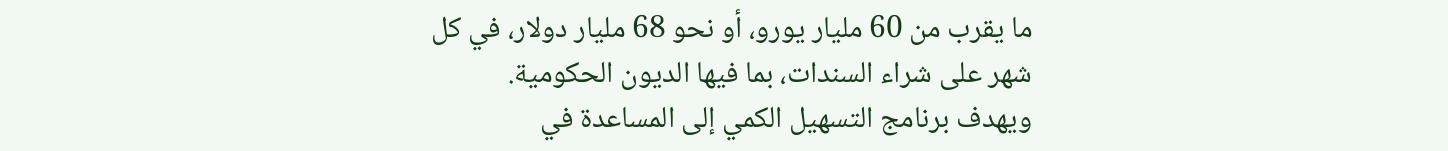ما يقرب من 60 مليار يورو، أو نحو 68 مليار دولار، في كل شهر على شراء السندات، بما فيها الديون الحكومية.
ويهدف برنامج التسهيل الكمي إلى المساعدة في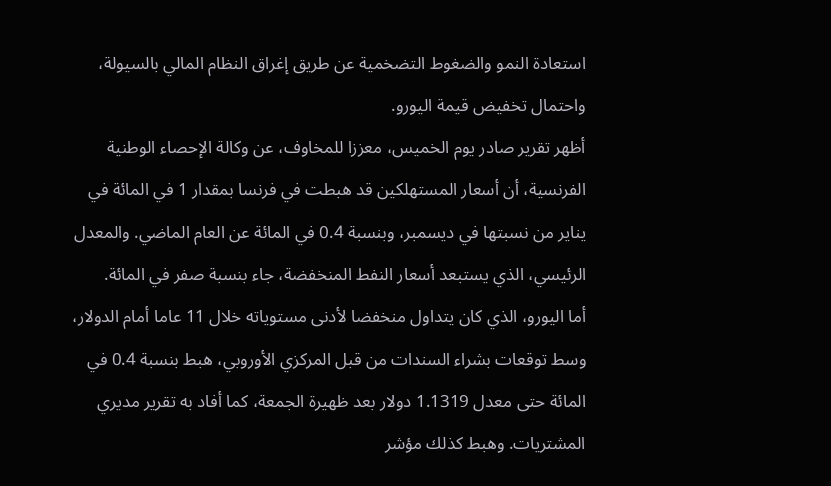استعادة النمو والضغوط التضخمية عن طريق إغراق النظام المالي بالسيولة، واحتمال تخفيض قيمة اليورو.
أظهر تقرير صادر يوم الخميس، معززا للمخاوف، عن وكالة الإحصاء الوطنية الفرنسية، أن أسعار المستهلكين قد هبطت في فرنسا بمقدار 1 في المائة في يناير من نسبتها في ديسمبر، وبنسبة 0.4 في المائة عن العام الماضي. والمعدل الرئيسي، الذي يستبعد أسعار النفط المنخفضة، جاء بنسبة صفر في المائة.
أما اليورو، الذي كان يتداول منخفضا لأدنى مستوياته خلال 11 عاما أمام الدولار، وسط توقعات بشراء السندات من قبل المركزي الأوروبي، هبط بنسبة 0.4 في المائة حتى معدل 1.1319 دولار بعد ظهيرة الجمعة، كما أفاد به تقرير مديري المشتريات. وهبط كذلك مؤشر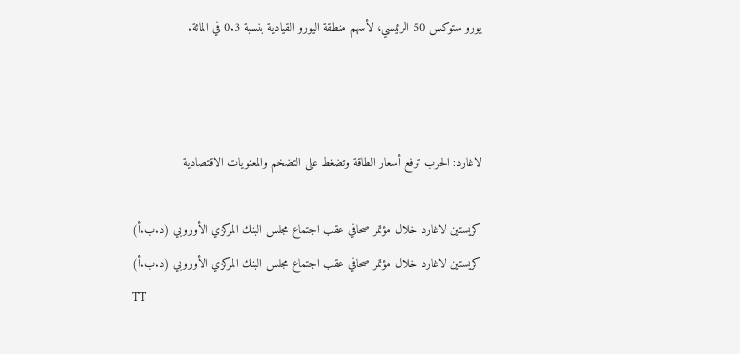يورو ستوكس 50 الرئيسي، لأسهم منطقة اليورو القيادية بنسبة 0.3 في المائة.



لاغارد: الحرب ترفع أسعار الطاقة وتضغط على التضخم والمعنويات الاقتصادية

كريستين لاغارد خلال مؤتمر صحافي عقب اجتماع مجلس البنك المركزي الأوروبي (د.ب.أ)
كريستين لاغارد خلال مؤتمر صحافي عقب اجتماع مجلس البنك المركزي الأوروبي (د.ب.أ)
TT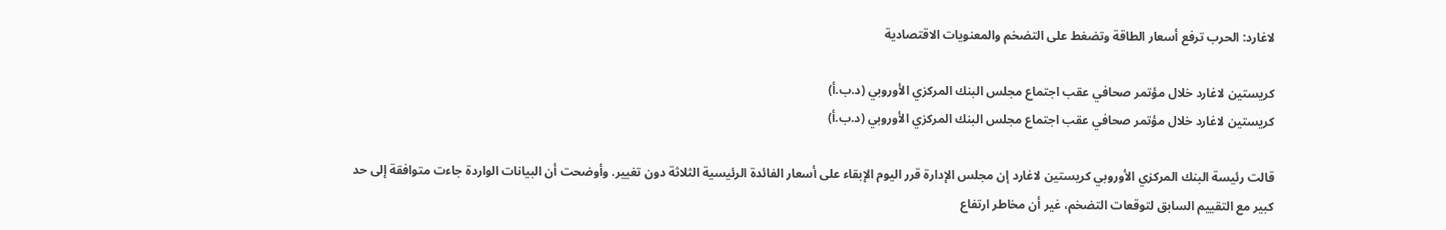لاغارد: الحرب ترفع أسعار الطاقة وتضغط على التضخم والمعنويات الاقتصادية

كريستين لاغارد خلال مؤتمر صحافي عقب اجتماع مجلس البنك المركزي الأوروبي (د.ب.أ)
كريستين لاغارد خلال مؤتمر صحافي عقب اجتماع مجلس البنك المركزي الأوروبي (د.ب.أ)

قالت رئيسة البنك المركزي الأوروبي كريستين لاغارد إن مجلس الإدارة قرر اليوم الإبقاء على أسعار الفائدة الرئيسية الثلاثة دون تغيير. وأوضحت أن البيانات الواردة جاءت متوافقة إلى حد كبير مع التقييم السابق لتوقعات التضخم، غير أن مخاطر ارتفاع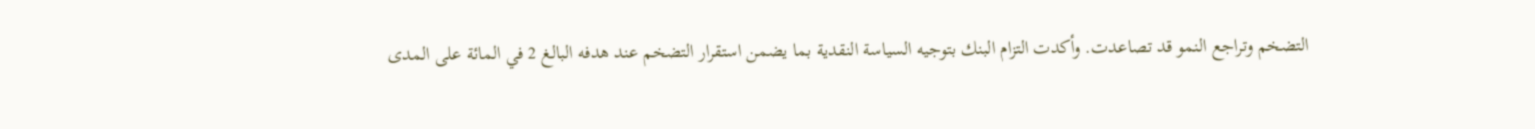التضخم وتراجع النمو قد تصاعدت. وأكدت التزام البنك بتوجيه السياسة النقدية بما يضمن استقرار التضخم عند هدفه البالغ 2 في المائة على المدى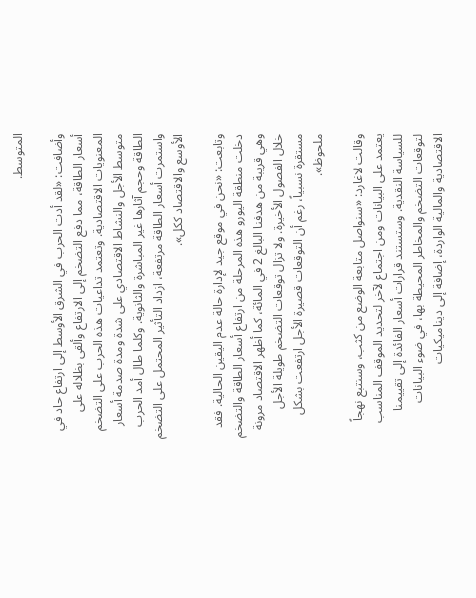المتوسط.

وأضافت: «لقد أدت الحرب في الشرق الأوسط إلى ارتفاع حاد في أسعار الطاقة، مما دفع التضخم إلى الارتفاع وألقى بظلاله على المعنويات الاقتصادية. وتعتمد تداعيات هذه الحرب على التضخم متوسط الأجل والنشاط الاقتصادي على شدة ومدة صدمة أسعار الطاقة وحجم آثارها غير المباشرة والثانوية. وكلما طال أمد الحرب واستمرت أسعار الطاقة مرتفعة، ازداد التأثير المحتمل على التضخم الأوسع والاقتصاد ككل».

وتابعت: «نحن في موقع جيد لإدارة حالة عدم اليقين الحالية. فقد دخلت منطقة اليورو هذه المرحلة من ارتفاع أسعار الطاقة والتضخم وهي قريبة من هدفنا البالغ 2 في المائة، كما أظهر الاقتصاد مرونة خلال الفصول الأخيرة. ولا تزال توقعات التضخم طويلة الأجل مستقرة نسبياً، رغم أن التوقعات قصيرة الأجل ارتفعت بشكل ملحوظ».

وقالت لاغارد: «سنواصل متابعة الوضع من كثب، وسنتبع نهجاً يعتمد على البيانات ومن اجتماع لآخر لتحديد الموقف المناسب للسياسة النقدية. وستستند قرارات أسعار الفائدة إلى تقييمنا لتوقعات التضخم والمخاطر المحيطة بها، في ضوء البيانات الاقتصادية والمالية الواردة، إضافة إلى ديناميكيات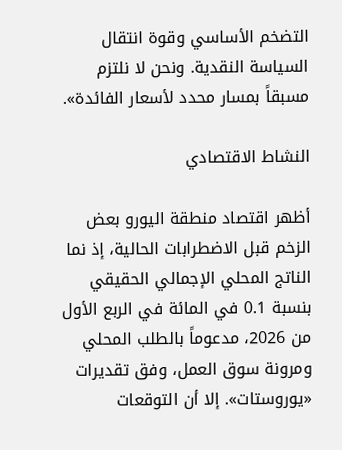التضخم الأساسي وقوة انتقال السياسة النقدية. ونحن لا نلتزم مسبقاً بمسار محدد لأسعار الفائدة».

النشاط الاقتصادي

أظهر اقتصاد منطقة اليورو بعض الزخم قبل الاضطرابات الحالية، إذ نما الناتج المحلي الإجمالي الحقيقي بنسبة 0.1 في المائة في الربع الأول من 2026، مدعوماً بالطلب المحلي ومرونة سوق العمل، وفق تقديرات «يوروستات». إلا أن التوقعات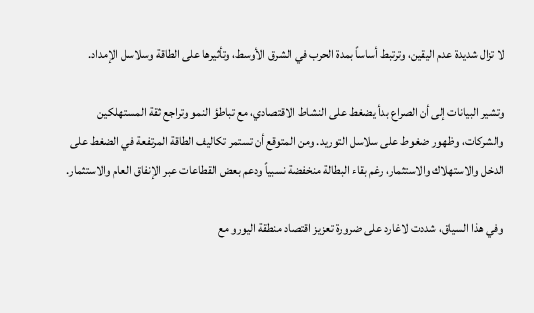لا تزال شديدة عدم اليقين، وترتبط أساساً بمدة الحرب في الشرق الأوسط، وتأثيرها على الطاقة وسلاسل الإمداد.

وتشير البيانات إلى أن الصراع بدأ يضغط على النشاط الاقتصادي، مع تباطؤ النمو وتراجع ثقة المستهلكين والشركات، وظهور ضغوط على سلاسل التوريد. ومن المتوقع أن تستمر تكاليف الطاقة المرتفعة في الضغط على الدخل والاستهلاك والاستثمار، رغم بقاء البطالة منخفضة نسبياً ودعم بعض القطاعات عبر الإنفاق العام والاستثمار.

وفي هذا السياق، شددت لاغارد على ضرورة تعزيز اقتصاد منطقة اليورو مع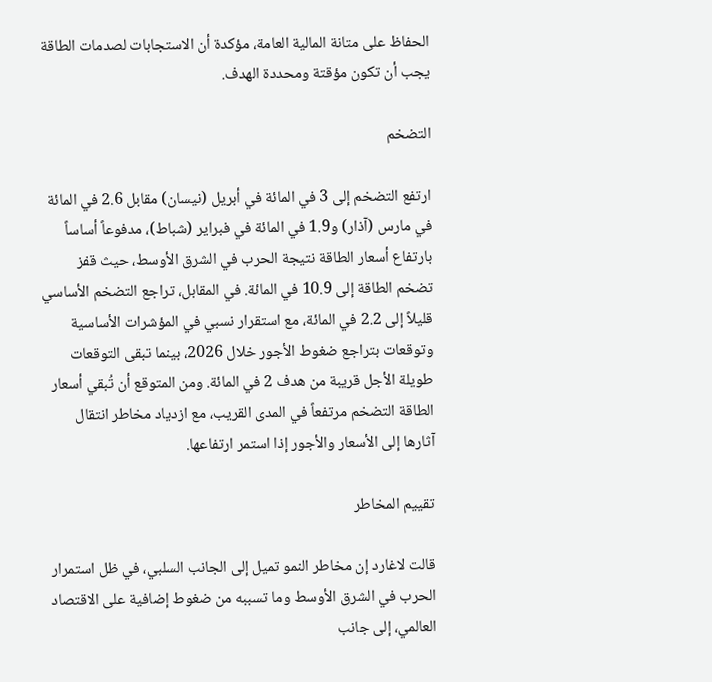الحفاظ على متانة المالية العامة، مؤكدة أن الاستجابات لصدمات الطاقة يجب أن تكون مؤقتة ومحددة الهدف.

التضخم

ارتفع التضخم إلى 3 في المائة في أبريل (نيسان) مقابل 2.6 في المائة في مارس (آذار) و1.9 في المائة في فبراير (شباط)، مدفوعاً أساساً بارتفاع أسعار الطاقة نتيجة الحرب في الشرق الأوسط، حيث قفز تضخم الطاقة إلى 10.9 في المائة. في المقابل، تراجع التضخم الأساسي قليلاً إلى 2.2 في المائة، مع استقرار نسبي في المؤشرات الأساسية وتوقعات بتراجع ضغوط الأجور خلال 2026، بينما تبقى التوقعات طويلة الأجل قريبة من هدف 2 في المائة. ومن المتوقع أن تُبقي أسعار الطاقة التضخم مرتفعاً في المدى القريب، مع ازدياد مخاطر انتقال آثارها إلى الأسعار والأجور إذا استمر ارتفاعها.

تقييم المخاطر

قالت لاغارد إن مخاطر النمو تميل إلى الجانب السلبي، في ظل استمرار الحرب في الشرق الأوسط وما تسببه من ضغوط إضافية على الاقتصاد العالمي، إلى جانب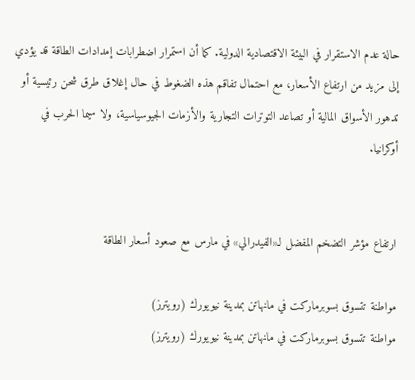حالة عدم الاستقرار في البيئة الاقتصادية الدولية. كما أن استمرار اضطرابات إمدادات الطاقة قد يؤدي إلى مزيد من ارتفاع الأسعار، مع احتمال تفاقم هذه الضغوط في حال إغلاق طرق شحن رئيسية أو تدهور الأسواق المالية أو تصاعد التوترات التجارية والأزمات الجيوسياسية، ولا سيما الحرب في أوكرانيا.


ارتفاع مؤشر التضخم المفضل لـ«الفيدرالي» في مارس مع صعود أسعار الطاقة

مواطنة تتسوق بسوبرماركت في مانهاتن بمدينة نيويورك (رويترز)
مواطنة تتسوق بسوبرماركت في مانهاتن بمدينة نيويورك (رويترز)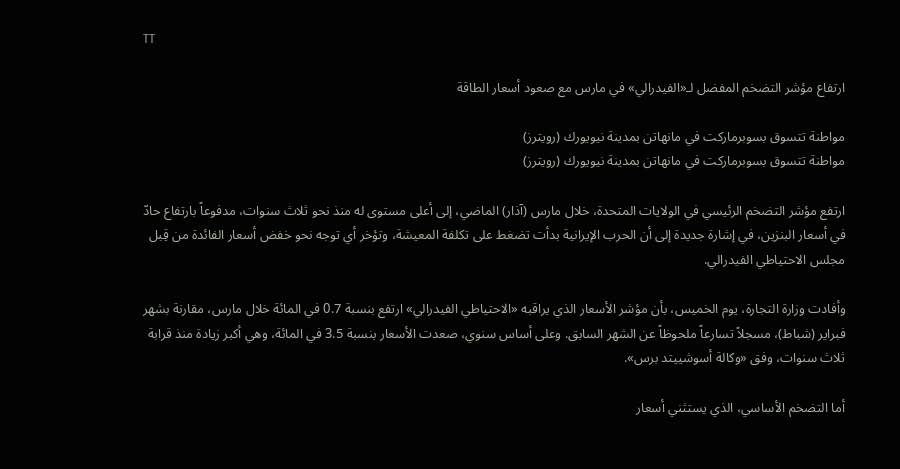TT

ارتفاع مؤشر التضخم المفضل لـ«الفيدرالي» في مارس مع صعود أسعار الطاقة

مواطنة تتسوق بسوبرماركت في مانهاتن بمدينة نيويورك (رويترز)
مواطنة تتسوق بسوبرماركت في مانهاتن بمدينة نيويورك (رويترز)

ارتفع مؤشر التضخم الرئيسي في الولايات المتحدة، خلال مارس (آذار) الماضي، إلى أعلى مستوى له منذ نحو ثلاث سنوات، مدفوعاً بارتفاع حادّ في أسعار البنزين، في إشارة جديدة إلى أن الحرب الإيرانية بدأت تضغط على تكلفة المعيشة، وتؤخر أي توجه نحو خفض أسعار الفائدة من قِبل مجلس الاحتياطي الفيدرالي.

وأفادت وزارة التجارة، يوم الخميس، بأن مؤشر الأسعار الذي يراقبه «الاحتياطي الفيدرالي» ارتفع بنسبة 0.7 في المائة خلال مارس، مقارنة بشهر فبراير (شباط)، مسجلاً تسارعاً ملحوظاً عن الشهر السابق. وعلى أساس سنوي، صعدت الأسعار بنسبة 3.5 في المائة، وهي أكبر زيادة منذ قرابة ثلاث سنوات، وفق «وكالة أسوشييتد برس».

أما التضخم الأساسي، الذي يستثني أسعار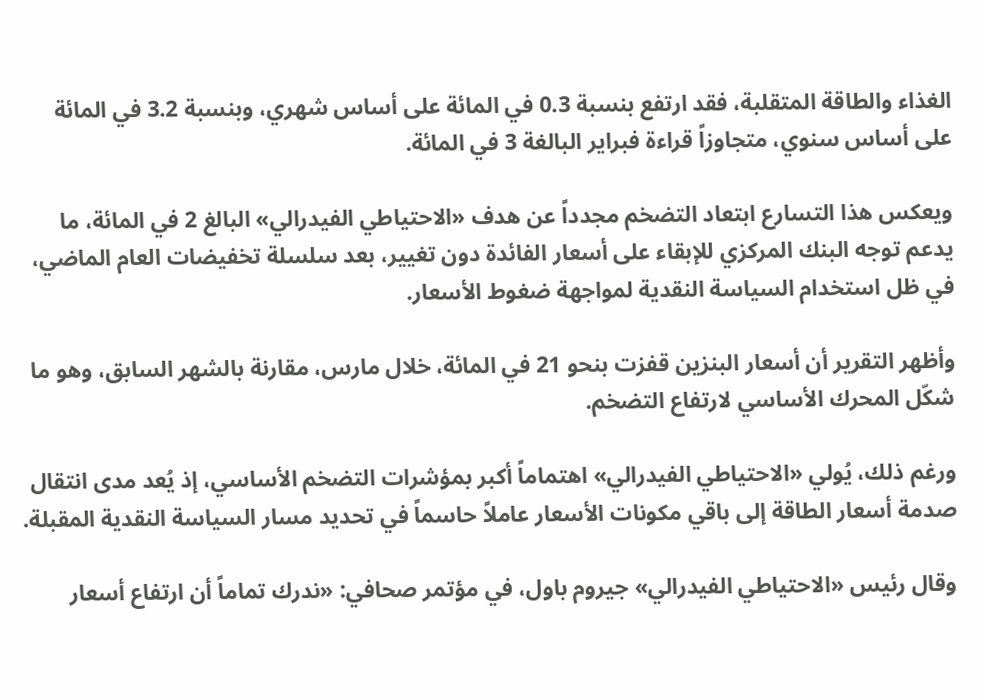الغذاء والطاقة المتقلبة، فقد ارتفع بنسبة 0.3 في المائة على أساس شهري، وبنسبة 3.2 في المائة على أساس سنوي، متجاوزاً قراءة فبراير البالغة 3 في المائة.

ويعكس هذا التسارع ابتعاد التضخم مجدداً عن هدف «الاحتياطي الفيدرالي» البالغ 2 في المائة، ما يدعم توجه البنك المركزي للإبقاء على أسعار الفائدة دون تغيير، بعد سلسلة تخفيضات العام الماضي، في ظل استخدام السياسة النقدية لمواجهة ضغوط الأسعار.

وأظهر التقرير أن أسعار البنزين قفزت بنحو 21 في المائة، خلال مارس، مقارنة بالشهر السابق، وهو ما شكّل المحرك الأساسي لارتفاع التضخم.

ورغم ذلك، يُولي «الاحتياطي الفيدرالي» اهتماماً أكبر بمؤشرات التضخم الأساسي، إذ يُعد مدى انتقال صدمة أسعار الطاقة إلى باقي مكونات الأسعار عاملاً حاسماً في تحديد مسار السياسة النقدية المقبلة.

وقال رئيس «الاحتياطي الفيدرالي» جيروم باول، في مؤتمر صحافي: «ندرك تماماً أن ارتفاع أسعار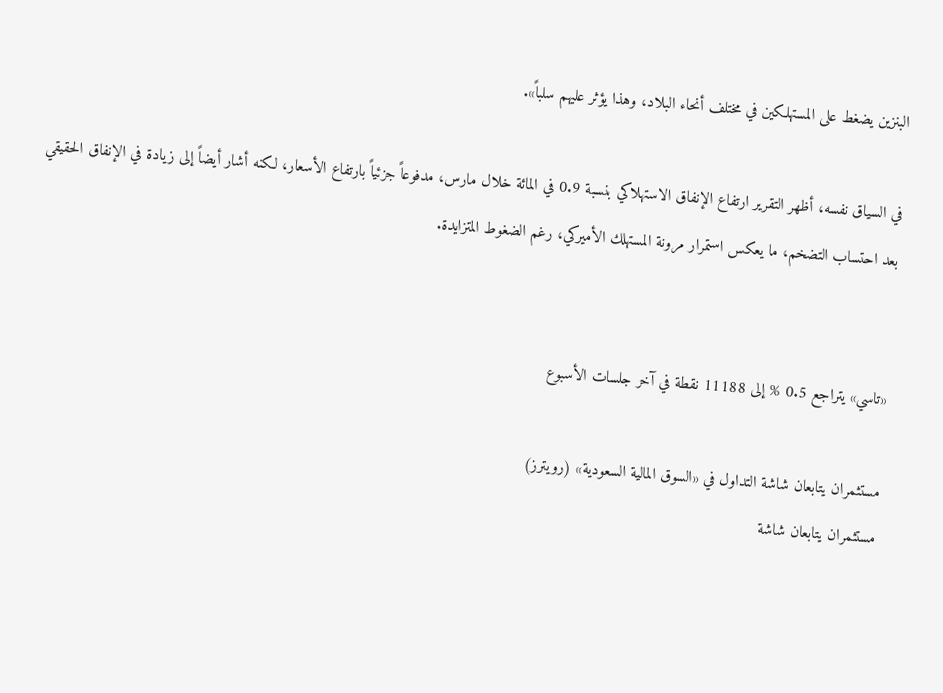البنزين يضغط على المستهلكين في مختلف أنحاء البلاد، وهذا يؤثر عليهم سلباً».

في السياق نفسه، أظهر التقرير ارتفاع الإنفاق الاستهلاكي بنسبة 0.9 في المائة خلال مارس، مدفوعاً جزئياً بارتفاع الأسعار، لكنه أشار أيضاً إلى زيادة في الإنفاق الحقيقي بعد احتساب التضخم، ما يعكس استمرار مرونة المستهلك الأميركي، رغم الضغوط المتزايدة.


«تاسي» يتراجع 0.5 % إلى 11188 نقطة في آخر جلسات الأسبوع

مستثمران يتابعان شاشة التداول في «السوق المالية السعودية» (رويترز)
مستثمران يتابعان شاشة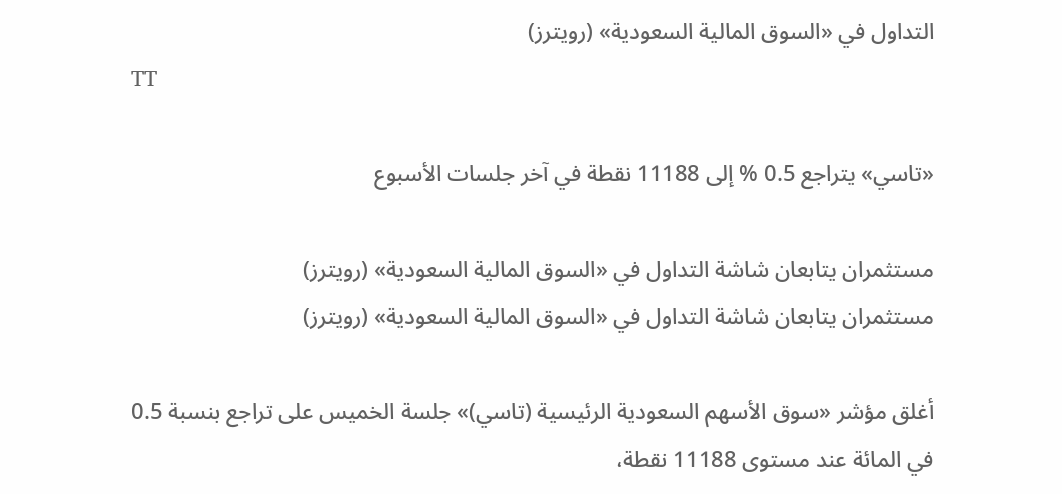التداول في «السوق المالية السعودية» (رويترز)
TT

«تاسي» يتراجع 0.5 % إلى 11188 نقطة في آخر جلسات الأسبوع

مستثمران يتابعان شاشة التداول في «السوق المالية السعودية» (رويترز)
مستثمران يتابعان شاشة التداول في «السوق المالية السعودية» (رويترز)

أغلق مؤشر «سوق الأسهم السعودية الرئيسية (تاسي)» جلسة الخميس على تراجع بنسبة 0.5 في المائة عند مستوى 11188 نقطة،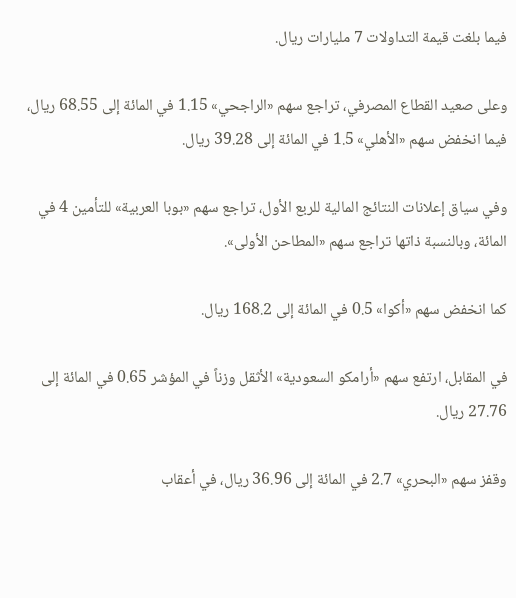فيما بلغت قيمة التداولات 7 مليارات ريال.

وعلى صعيد القطاع المصرفي، تراجع سهم «الراجحي» 1.15 في المائة إلى 68.55 ريال، فيما انخفض سهم «الأهلي» 1.5 في المائة إلى 39.28 ريال.

وفي سياق إعلانات النتائج المالية للربع الأول، تراجع سهم «بوبا العربية» للتأمين 4 في المائة، وبالنسبة ذاتها تراجع سهم «المطاحن الأولى».

كما انخفض سهم «أكوا» 0.5 في المائة إلى 168.2 ريال.

في المقابل، ارتفع سهم «أرامكو السعودية» الأثقل وزناً في المؤشر 0.65 في المائة إلى 27.76 ريال.

وقفز سهم «البحري» 2.7 في المائة إلى 36.96 ريال، في أعقاب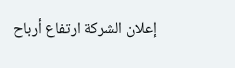إعلان الشركة ارتفاع أرباح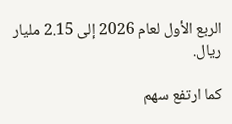الربع الأول لعام 2026 إلى 2.15 مليار ريال.

كما ارتفع سهم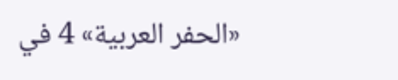«الحفر العربية» 4 في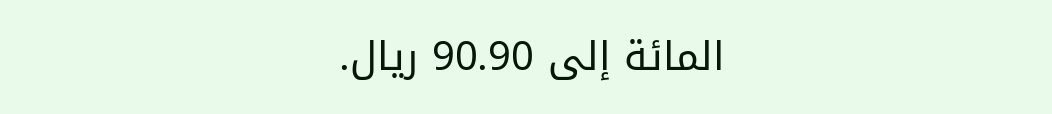المائة إلى 90.90 ريال.